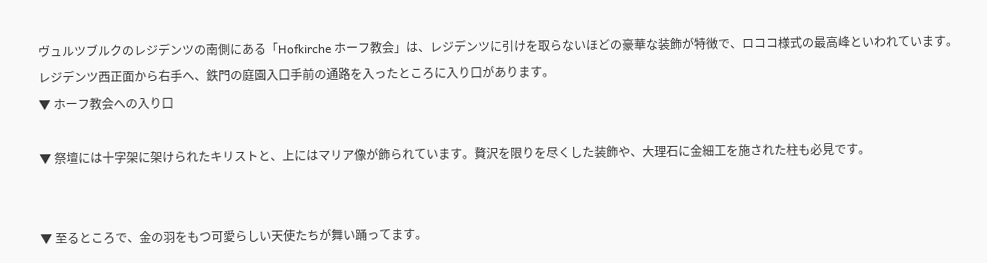ヴュルツブルクのレジデンツの南側にある「Hofkirche ホーフ教会」は、レジデンツに引けを取らないほどの豪華な装飾が特徴で、ロココ様式の最高峰といわれています。
レジデンツ西正面から右手へ、鉄門の庭園入口手前の通路を入ったところに入り口があります。
▼ ホーフ教会への入り口

▼ 祭壇には十字架に架けられたキリストと、上にはマリア像が飾られています。贅沢を限りを尽くした装飾や、大理石に金細工を施された柱も必見です。


▼ 至るところで、金の羽をもつ可愛らしい天使たちが舞い踊ってます。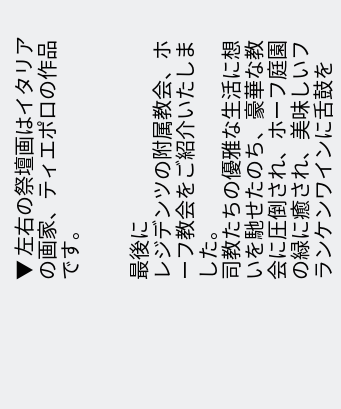▼ 左右の祭壇画はイタリアの画家、ティエポロの作品です。


最後に
レジデンツの附属教会、ホーフ教会をご紹介いたしました。
司教たちの優雅な生活に想いを馳せたのち、豪華な教会に圧倒され、ホーフ庭園の緑に癒され、美味しいフランケンワインに舌鼓を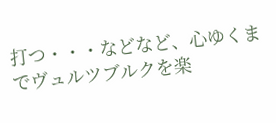打つ・・・などなど、心ゆくまでヴュルツブルクを楽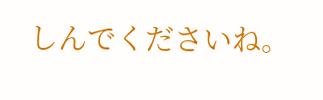しんでくださいね。